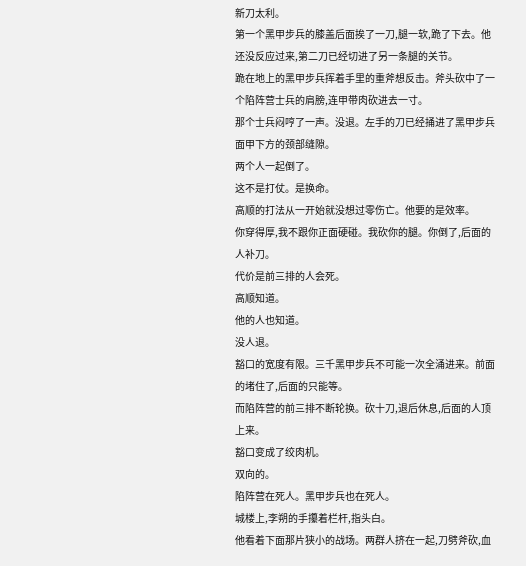新刀太利。
第一个黑甲步兵的膝盖后面挨了一刀,腿一软,跪了下去。他还没反应过来,第二刀已经切进了另一条腿的关节。
跪在地上的黑甲步兵挥着手里的重斧想反击。斧头砍中了一个陷阵营士兵的肩膀,连甲带肉砍进去一寸。
那个士兵闷哼了一声。没退。左手的刀已经捅进了黑甲步兵面甲下方的颈部缝隙。
两个人一起倒了。
这不是打仗。是换命。
高顺的打法从一开始就没想过零伤亡。他要的是效率。
你穿得厚,我不跟你正面硬碰。我砍你的腿。你倒了,后面的人补刀。
代价是前三排的人会死。
高顺知道。
他的人也知道。
没人退。
豁口的宽度有限。三千黑甲步兵不可能一次全涌进来。前面的堵住了,后面的只能等。
而陷阵营的前三排不断轮换。砍十刀,退后休息,后面的人顶上来。
豁口变成了绞肉机。
双向的。
陷阵营在死人。黑甲步兵也在死人。
城楼上,李朔的手攥着栏杆,指头白。
他看着下面那片狭小的战场。两群人挤在一起,刀劈斧砍,血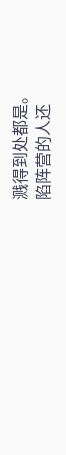溅得到处都是。
陷阵营的人还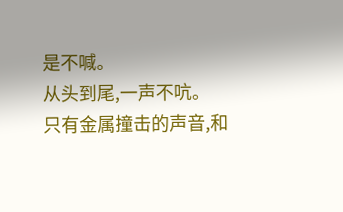是不喊。
从头到尾,一声不吭。
只有金属撞击的声音,和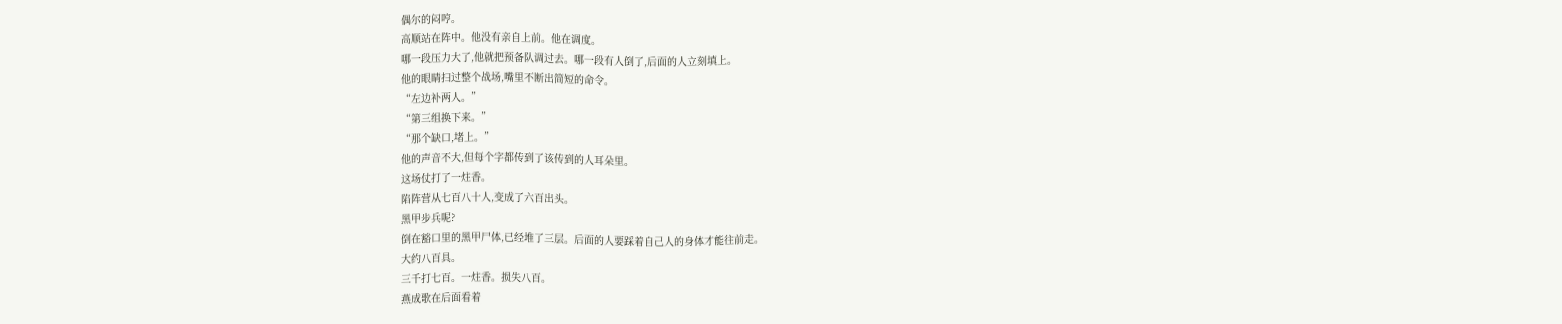偶尔的闷哼。
高顺站在阵中。他没有亲自上前。他在调度。
哪一段压力大了,他就把预备队调过去。哪一段有人倒了,后面的人立刻填上。
他的眼睛扫过整个战场,嘴里不断出简短的命令。
“左边补两人。”
“第三组换下来。”
“那个缺口,堵上。”
他的声音不大,但每个字都传到了该传到的人耳朵里。
这场仗打了一炷香。
陷阵营从七百八十人,变成了六百出头。
黑甲步兵呢?
倒在豁口里的黑甲尸体,已经堆了三层。后面的人要踩着自己人的身体才能往前走。
大约八百具。
三千打七百。一炷香。损失八百。
燕成歌在后面看着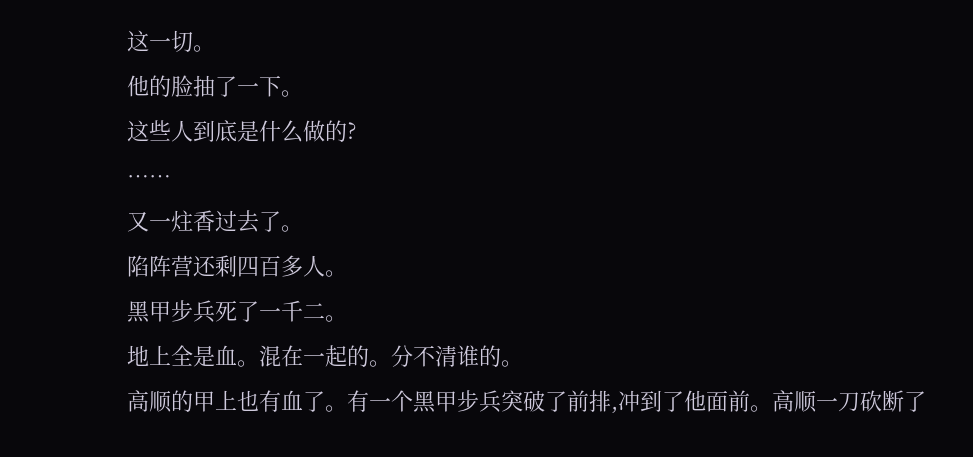这一切。
他的脸抽了一下。
这些人到底是什么做的?
……
又一炷香过去了。
陷阵营还剩四百多人。
黑甲步兵死了一千二。
地上全是血。混在一起的。分不清谁的。
高顺的甲上也有血了。有一个黑甲步兵突破了前排,冲到了他面前。高顺一刀砍断了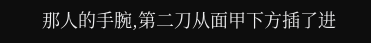那人的手腕,第二刀从面甲下方插了进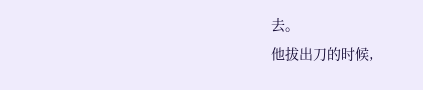去。
他拔出刀的时候,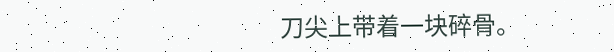刀尖上带着一块碎骨。